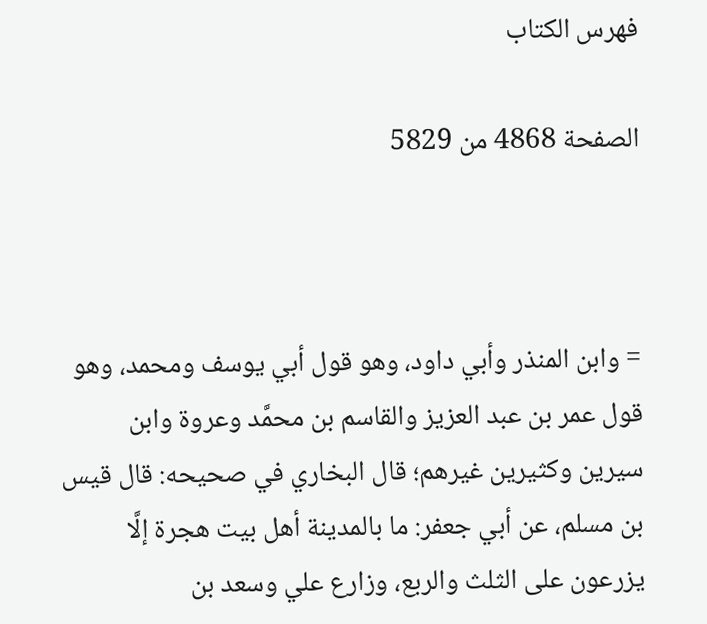فهرس الكتاب

الصفحة 4868 من 5829



= وابن المنذر وأبي داود، وهو قول أبي يوسف ومحمد، وهو قول عمر بن عبد العزيز والقاسم بن محمَّد وعروة وابن سيرين وكثيرين غيرهم؛ قال البخاري في صحيحه: قال قيس بن مسلم، عن أبي جعفر: ما بالمدينة أهل بيت هجرة إلَّا يزرعون على الثلث والربع، وزارع علي وسعد بن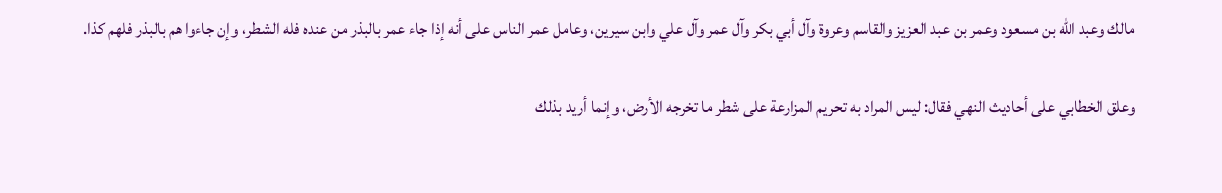مالك وعبد الله بن مسعود وعمر بن عبد العزيز والقاسم وعروة وآل أبي بكر وآل عمر وآل علي وابن سيرين، وعامل عمر الناس على أنه إذا جاء عمر بالبذر من عنده فله الشطر، وإن جاءوا هم بالبذر فلهم كذا.

وعلق الخطابي على أحاديث النهي فقال: ليس المراد به تحريم المزارعة على شطر ما تخرجه الأرض، وإنما أريد بذلك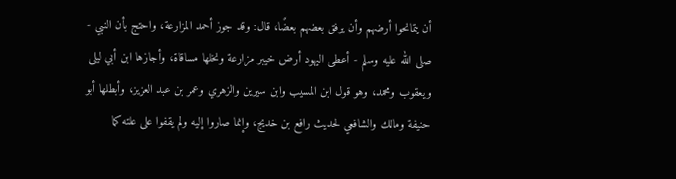أن يتمانحوا أرضهم وأن يرفق بعضهم بعضًا، قال: وقد جوز أحمد المزارعة، واحتج بأن النبي - صلى الله عليه وسلم - أعطى اليهود أرض خيبر مزارعة ونخلها مساقاة، وأجازها ابن أبي ليلى ويعقوب ومحمد، وهو قول ابن المسيب وابن سيرين والزهري وعمر بن عبد العزيز، وأبطلها أبو حنيفة ومالك والشافعي لحديث رافع بن خديج، وإنما صاروا إليه ولم يقفوا على علته كما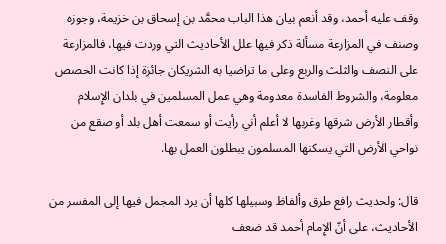وقف عليه أحمد، وقد أنعم بيان هذا الباب محمَّد بن إسحاق بن خزيمة، وجوزه وصنف في المزارعة مسألة ذكر فيها علل الأحاديث التي وردت فيها، فالمزارعة على النصف والثلث والربع وعلى ما تراضيا به الشريكان جائزة إذا كانت الحصص معلومة، والشروط الفاسدة معدومة وهي عمل المسلمين في بلدان الإِسلام وأقطار الأرض شرقها وغربها لا أعلم أني رأيت أو سمعت أهل بلد أو صقع من نواحي الأرض التي يسكنها المسلمون يبطلون العمل بها.

قال: ولحديث رافع طرق وألفاظ وسبيلها كلها أن يرد المجمل فيها إلى المفسر من الأحاديث، على أنّ الإِمام أحمد قد ضعف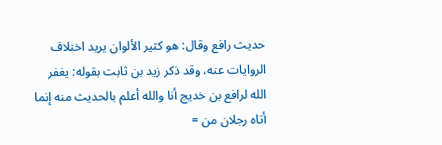حديث رافع وقال: هو كثير الألوان يريد اختلاف الروايات عنه، وقد ذكر زيد بن ثابت بقوله: يغفر الله لرافع بن خديج أنا والله أعلم بالحديث منه إنما أتاه رجلان من =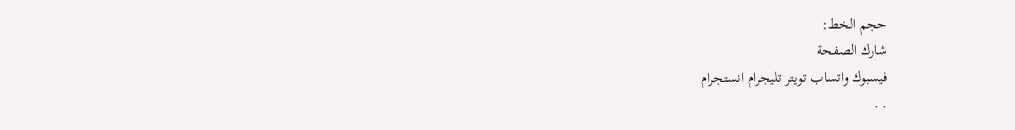حجم الخط:
شارك الصفحة
فيسبوك واتساب تويتر تليجرام انستجرام
. .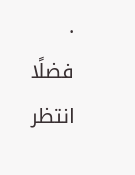.
فضلًا انتظر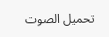تحميل الصوت